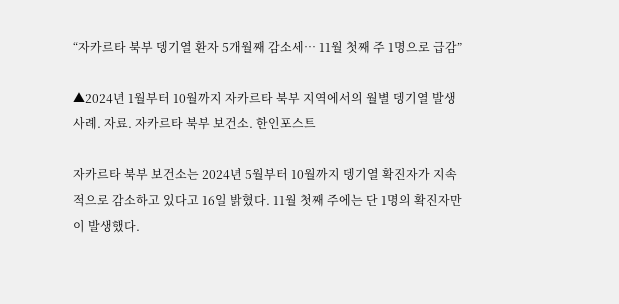“자카르타 북부 뎅기열 환자 5개월째 감소세… 11월 첫째 주 1명으로 급감”

▲2024년 1월부터 10월까지 자카르타 북부 지역에서의 월별 뎅기열 발생 사례. 자료. 자카르타 북부 보건소. 한인포스트

자카르타 북부 보건소는 2024년 5월부터 10월까지 뎅기열 확진자가 지속적으로 감소하고 있다고 16일 밝혔다. 11월 첫째 주에는 단 1명의 확진자만이 발생했다.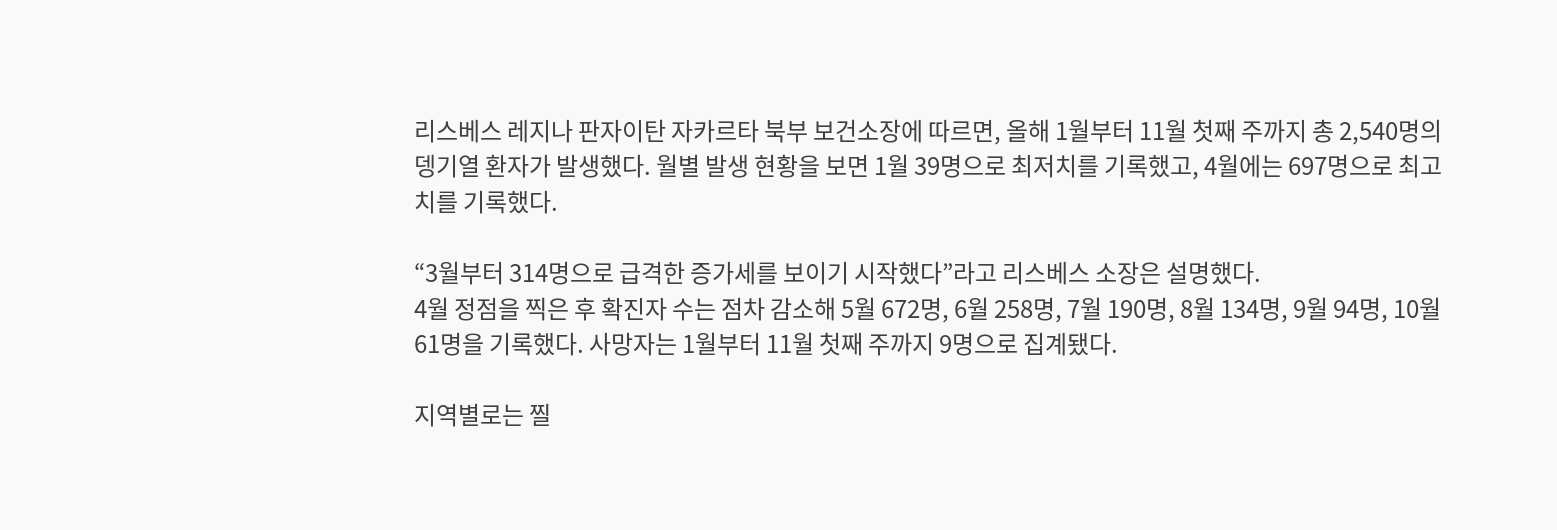리스베스 레지나 판자이탄 자카르타 북부 보건소장에 따르면, 올해 1월부터 11월 첫째 주까지 총 2,540명의 뎅기열 환자가 발생했다. 월별 발생 현황을 보면 1월 39명으로 최저치를 기록했고, 4월에는 697명으로 최고치를 기록했다.

“3월부터 314명으로 급격한 증가세를 보이기 시작했다”라고 리스베스 소장은 설명했다.
4월 정점을 찍은 후 확진자 수는 점차 감소해 5월 672명, 6월 258명, 7월 190명, 8월 134명, 9월 94명, 10월 61명을 기록했다. 사망자는 1월부터 11월 첫째 주까지 9명으로 집계됐다.

지역별로는 찔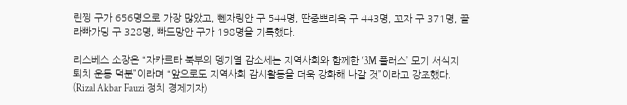린찡 구가 656명으로 가장 많았고, 뻰자링안 구 544명, 딴중쁘리옥 구 443명, 꼬자 구 371명, 끌라빠가딩 구 328명, 빠드망안 구가 198명을 기록했다.

리스베스 소장은 “자카르타 북부의 뎅기열 감소세는 지역사회와 함께한 ‘3M 플러스’ 모기 서식지 퇴치 운동 덕분”이라며 “앞으로도 지역사회 감시활동을 더욱 강화해 나갈 것”이라고 강조했다. (Rizal Akbar Fauzi 정치 경제기자)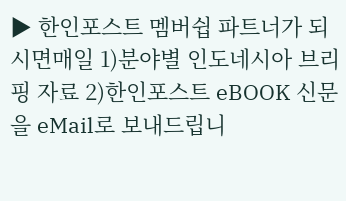▶ 한인포스트 멤버쉽 파트너가 되시면매일 1)분야별 인도네시아 브리핑 자료 2)한인포스트 eBOOK 신문을 eMail로 보내드립니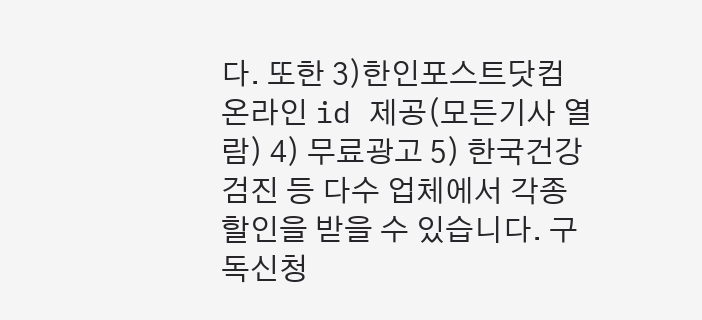다. 또한 3)한인포스트닷컴 온라인 id 제공(모든기사 열람) 4) 무료광고 5) 한국건강검진 등 다수 업체에서 각종 할인을 받을 수 있습니다. 구독신청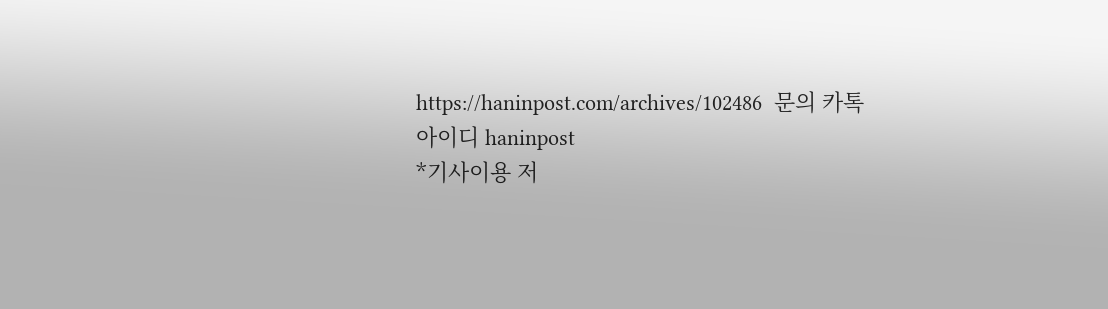https://haninpost.com/archives/102486  문의 카톡 아이디 haninpost
*기사이용 저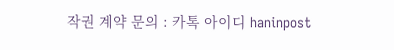작권 계약 문의 : 카톡 아이디 haninpost